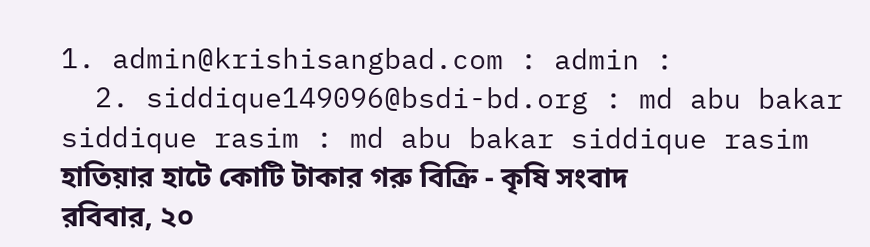1. admin@krishisangbad.com : admin :
  2. siddique149096@bsdi-bd.org : md abu bakar siddique rasim : md abu bakar siddique rasim
হাতিয়ার হাটে কোটি টাকার গরু বিক্রি - কৃষি সংবাদ
রবিবার, ২০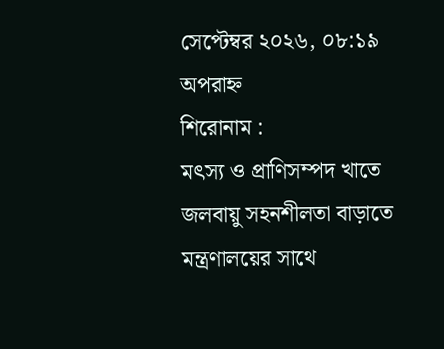সেপ্টেম্বর ২০২৬, ০৮:১৯ অপরাহ্ন
শিরোনাম :
মৎস্য ও প্রাণিসম্পদ খাতে জলবায়ু সহনশীলতা বাড়াতে মন্ত্রণালয়ের সাথে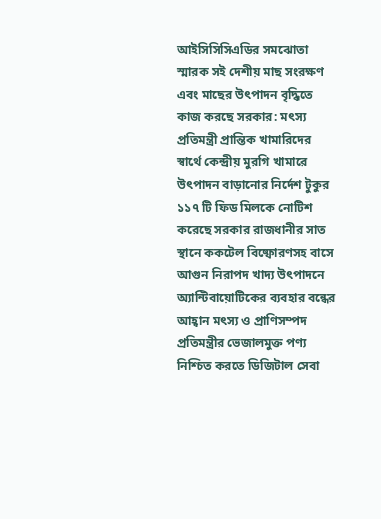আইসিসিসিএডির সমঝোতা স্মারক সই দেশীয় মাছ সংরক্ষণ এবং মাছের উৎপাদন বৃদ্ধিতে কাজ করছে সরকার: মৎস্য প্রতিমন্ত্রী প্রান্তিক খামারিদের স্বার্থে কেন্দ্রীয় মুরগি খামারে উৎপাদন বাড়ানোর নির্দেশ টুকুর ১১৭ টি ফিড মিলকে নোটিশ করেছে সরকার রাজধানীর সাত স্থানে ককটেল বিষ্ফোরণসহ বাসে আগুন নিরাপদ খাদ্য উৎপাদনে অ্যান্টিবায়োটিকের ব্যবহার বন্ধের আহ্বান মৎস্য ও প্রাণিসম্পদ প্রতিমন্ত্রীর ভেজালমুক্ত পণ্য নিশ্চিত করতে ডিজিটাল সেবা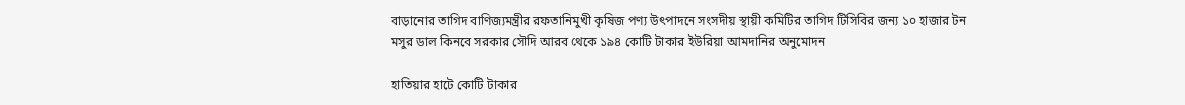বাড়ানোর তাগিদ বাণিজ্যমন্ত্রীর রফতানিমুখী কৃষিজ পণ্য উৎপাদনে সংসদীয় স্থায়ী কমিটির তাগিদ টিসিবির জন্য ১০ হাজার টন মসুর ডাল কিনবে সরকার সৌদি আরব থেকে ১৯৪ কোটি টাকার ইউরিয়া আমদানির অনুমোদন

হাতিয়ার হাটে কোটি টাকার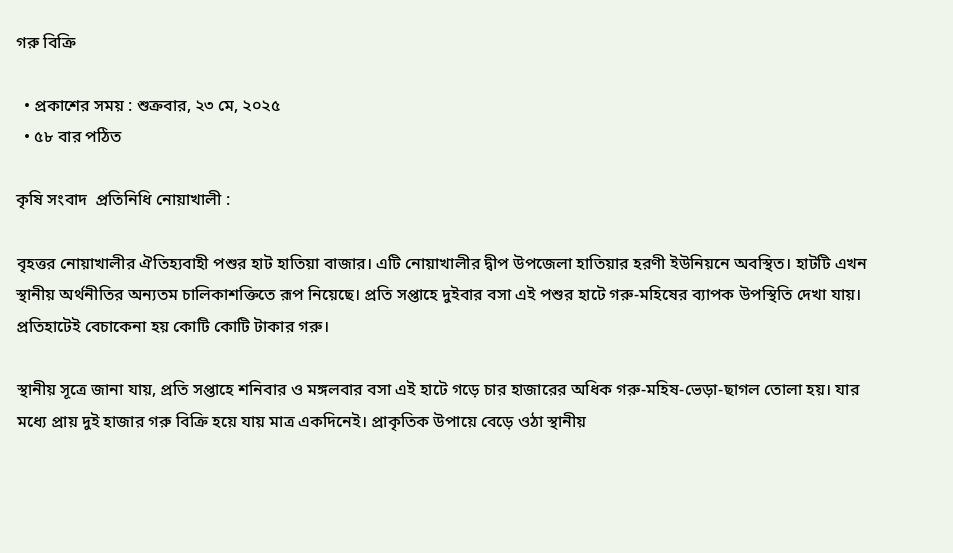গরু বিক্রি

  • প্রকাশের সময় : শুক্রবার, ২৩ মে, ২০২৫
  • ৫৮ বার পঠিত

কৃষি সংবাদ  প্রতিনিধি নোয়াখালী :

বৃহত্তর নোয়াখালীর ঐতিহ্যবাহী পশুর হাট হাতিয়া বাজার। এটি নোয়াখালীর দ্বীপ উপজেলা হাতিয়ার হরণী ইউনিয়নে অবস্থিত। হাটটি এখন স্থানীয় অর্থনীতির অন্যতম চালিকাশক্তিতে রূপ নিয়েছে। প্রতি সপ্তাহে দুইবার বসা এই পশুর হাটে গরু-মহিষের ব্যাপক উপস্থিতি দেখা যায়। প্রতিহাটেই বেচাকেনা হয় কোটি কোটি টাকার গরু।

স্থানীয় সূত্রে জানা যায়, প্রতি সপ্তাহে শনিবার ও মঙ্গলবার বসা এই হাটে গড়ে চার হাজারের অধিক গরু-মহিষ-ভেড়া-ছাগল তোলা হয়। যার মধ্যে প্রায় দুই হাজার গরু বিক্রি হয়ে যায় মাত্র একদিনেই। প্রাকৃতিক উপায়ে বেড়ে ওঠা স্থানীয়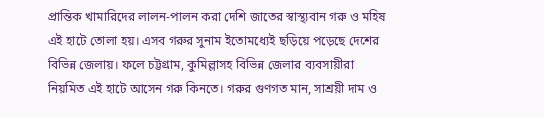প্রান্তিক খামারিদের লালন-পালন করা দেশি জাতের স্বাস্থ্যবান গরু ও মহিষ এই হাটে তোলা হয়। এসব গরুর সুনাম ইতোমধ্যেই ছড়িয়ে পড়েছে দেশের বিভিন্ন জেলায়। ফলে চট্টগ্রাম, কুমিল্লাসহ বিভিন্ন জেলার ব্যবসায়ীরা নিয়মিত এই হাটে আসেন গরু কিনতে। গরুর গুণগত মান, সাশ্রয়ী দাম ও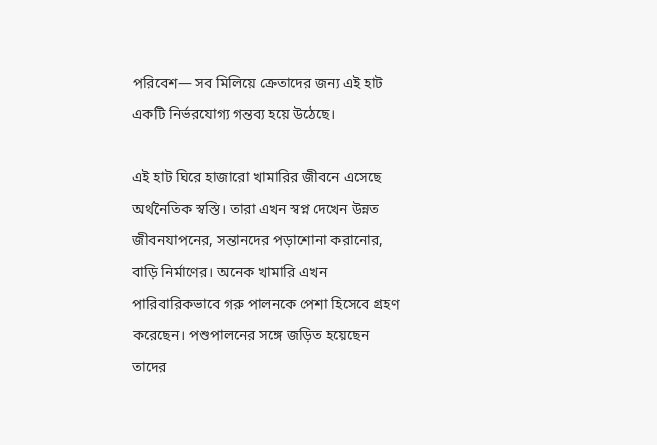পরিবেশ— সব মিলিয়ে ক্রেতাদের জন্য এই হাট একটি নির্ভরযোগ্য গন্তব্য হয়ে উঠেছে।

এই হাট ঘিরে হাজারো খামারির জীবনে এসেছে অর্থনৈতিক স্বস্তি। তারা এখন স্বপ্ন দেখেন উন্নত জীবনযাপনের, সন্তানদের পড়াশোনা করানোর, বাড়ি নির্মাণের। অনেক খামারি এখন পারিবারিকভাবে গরু পালনকে পেশা হিসেবে গ্রহণ করেছেন। পশুপালনের সঙ্গে জড়িত হয়েছেন তাদের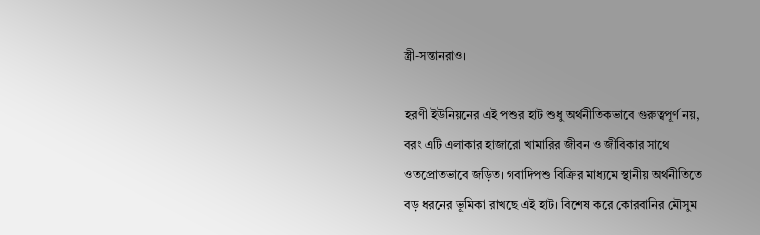স্ত্রী-সন্তানরাও।

হরণী ইউনিয়নের এই পশুর হাট শুধু অর্থনীতিকভাবে গুরুত্বপূর্ণ নয়, বরং এটি এলাকার হাজারো খামারির জীবন ও জীবিকার সাথে ওতপ্রোতভাবে জড়িত। গবাদিপশু বিক্রির মাধ্যমে স্থানীয় অর্থনীতিতে বড় ধরনের ভূমিকা রাখছে এই হাট। বিশেষ করে কোরবানির মৌসুম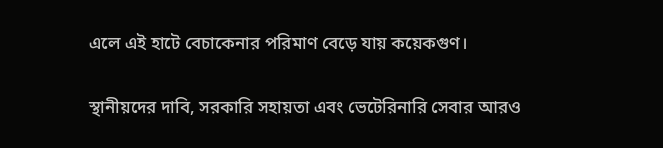এলে এই হাটে বেচাকেনার পরিমাণ বেড়ে যায় কয়েকগুণ।

স্থানীয়দের দাবি, সরকারি সহায়তা এবং ভেটেরিনারি সেবার আরও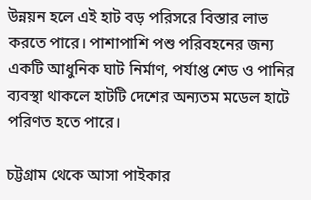উন্নয়ন হলে এই হাট বড় পরিসরে বিস্তার লাভ করতে পারে। পাশাপাশি পশু পরিবহনের জন্য একটি আধুনিক ঘাট নির্মাণ, পর্যাপ্ত শেড ও পানির ব্যবস্থা থাকলে হাটটি দেশের অন্যতম মডেল হাটে পরিণত হতে পারে।

চট্টগ্রাম থেকে আসা পাইকার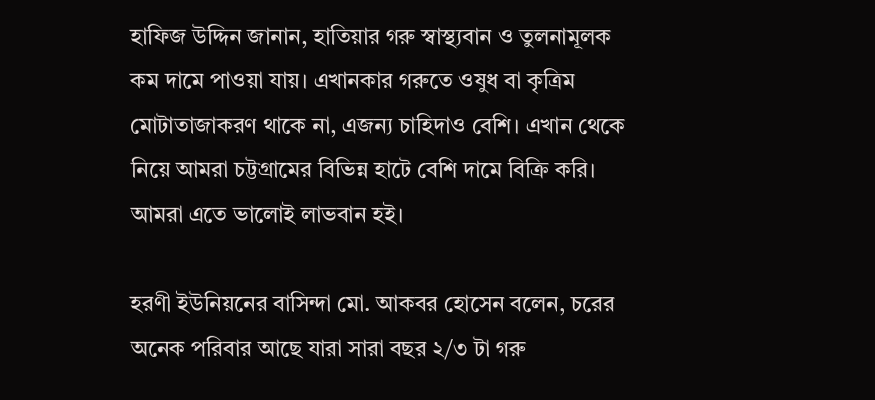হাফিজ উদ্দিন জানান, হাতিয়ার গরু স্বাস্থ্যবান ও তুলনামূলক কম দামে পাওয়া যায়। এখানকার গরুতে ওষুধ বা কৃত্রিম মোটাতাজাকরণ থাকে না, এজন্য চাহিদাও বেশি। এখান থেকে নিয়ে আমরা চট্টগ্রামের বিভিন্ন হাটে বেশি দামে বিক্রি করি। আমরা এতে ভালোই লাভবান হই।

হরণী ইউনিয়নের বাসিন্দা মো. আকবর হোসেন বলেন, চরের অনেক পরিবার আছে যারা সারা বছর ২/৩ টা গরু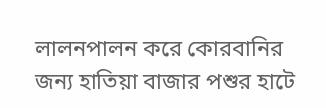লালনপালন করে কোরবানির জন্য হাতিয়া বাজার পশুর হাটে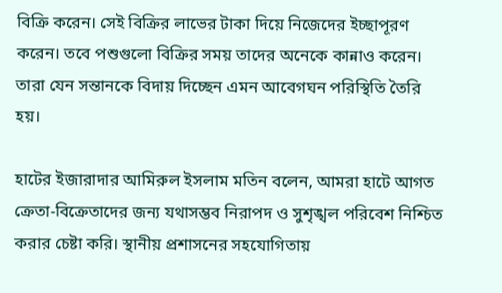বিক্রি করেন। সেই বিক্রির লাভের টাকা দিয়ে নিজেদের ইচ্ছাপূরণ করেন। তবে পশুগুলো বিক্রির সময় তাদের অনেকে কান্নাও করেন। তারা যেন সন্তানকে বিদায় দিচ্ছেন এমন আবেগঘন পরিস্থিতি তৈরি হয়।

হাটের ইজারাদার আমিরুল ইসলাম মতিন বলেন, আমরা হাটে আগত ক্রেতা-বিক্রেতাদের জন্য যথাসম্ভব নিরাপদ ও সুশৃঙ্খল পরিবেশ নিশ্চিত করার চেষ্টা করি। স্থানীয় প্রশাসনের সহযোগিতায়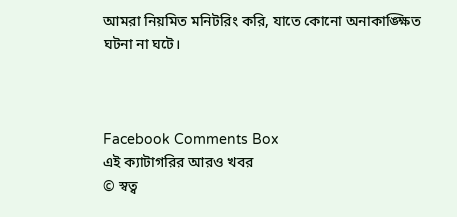আমরা নিয়মিত মনিটরিং করি, যাতে কোনো অনাকাঙ্ক্ষিত ঘটনা না ঘটে।



Facebook Comments Box
এই ক্যাটাগরির আরও খবর
© স্বত্ব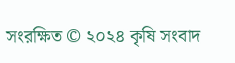সংরক্ষিত © ২০২৪ কৃষি সংবাদ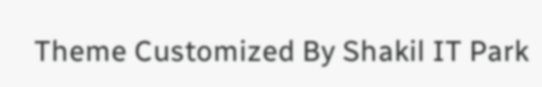Theme Customized By Shakil IT Park